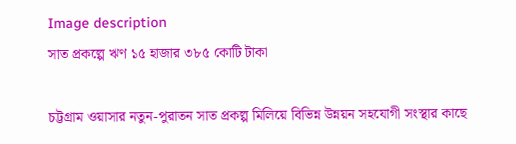Image description
সাত প্রকল্পে ঋণ ১৫ হাজার ৩৮৫ কোটি টাকা

চট্টগ্রাম ওয়াসার নতুন-পুরাতন সাত প্রকল্প মিলিয়ে বিভিন্ন উন্নয়ন সহযোগী সংস্থার কাছে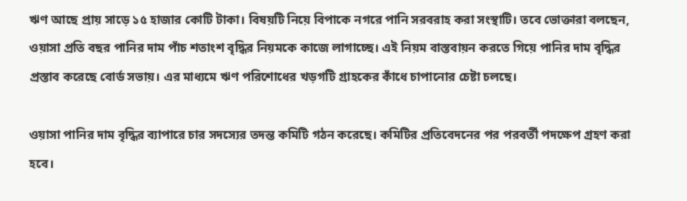ঋণ আছে প্রায় সাড়ে ১৫ হাজার কোটি টাকা। বিষয়টি নিয়ে বিপাকে নগরে পানি সরবরাহ করা সংস্থাটি। তবে ভোক্তারা বলছেন, ওয়াসা প্রতি বছর পানির দাম পাঁচ শতাংশ বৃদ্ধির নিয়মকে কাজে লাগাচ্ছে। এই নিয়ম বাস্তবায়ন করতে গিয়ে পানির দাম বৃদ্ধির প্রস্তাব করেছে বোর্ড সভায়। এর মাধ্যমে ঋণ পরিশোধের খড়গটি গ্রাহকের কাঁধে চাপানোর চেষ্টা চলছে।

ওয়াসা পানির দাম বৃদ্ধির ব্যাপারে চার সদস্যের তদন্ত কমিটি গঠন করেছে। কমিটির প্রতিবেদনের পর পরবর্তী পদক্ষেপ গ্রহণ করা হবে।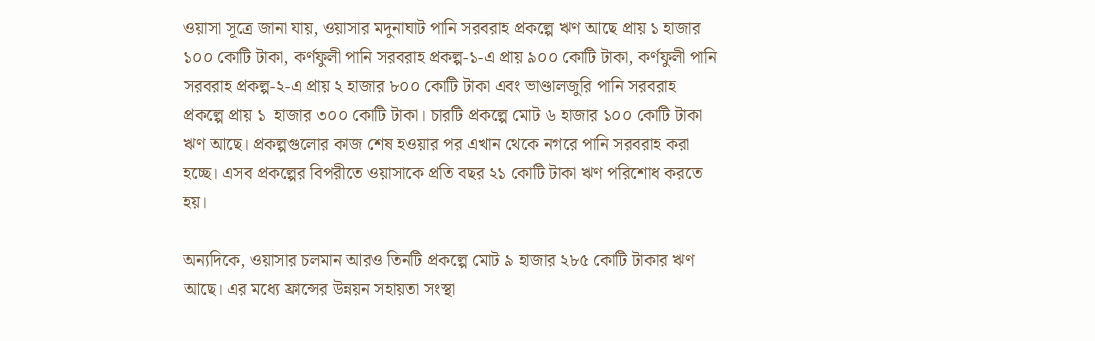ওয়াসা সূত্রে জানা যায়, ওয়াসার মদুনাঘাট পানি সরবরাহ প্রকল্পে ঋণ আছে প্রায় ১ হাজার ১০০ কোটি টাকা, কর্ণফুলী পানি সরবরাহ প্রকল্প-১-এ প্রায় ৯০০ কোটি টাকা, কর্ণফুলী পানি সরবরাহ প্রকল্প-২-এ প্রায় ২ হাজার ৮০০ কোটি টাকা এবং ভাণ্ডালজুরি পানি সরবরাহ প্রকল্পে প্রায় ১  হাজার ৩০০ কোটি টাকা। চারটি প্রকল্পে মোট ৬ হাজার ১০০ কোটি টাকা ঋণ আছে। প্রকল্পগুলোর কাজ শেষ হওয়ার পর এখান থেকে নগরে পানি সরবরাহ করা হচ্ছে। এসব প্রকল্পের বিপরীতে ওয়াসাকে প্রতি বছর ২১ কোটি টাকা ঋণ পরিশোধ করতে হয়।

অন্যদিকে, ওয়াসার চলমান আরও তিনটি প্রকল্পে মোট ৯ হাজার ২৮৫ কোটি টাকার ঋণ আছে। এর মধ্যে ফ্রান্সের উন্নয়ন সহায়তা সংস্থা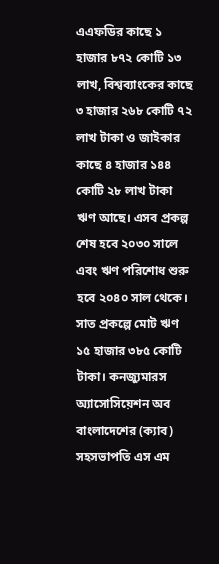এএফডির কাছে ১ হাজার ৮৭২ কোটি ১৩ লাখ, বিশ্বব্যাংকের কাছে ৩ হাজার ২৬৮ কোটি ৭২ লাখ টাকা ও জাইকার কাছে ৪ হাজার ১৪৪ কোটি ২৮ লাখ টাকা ঋণ আছে। এসব প্রকল্প শেষ হবে ২০৩০ সালে এবং ঋণ পরিশোধ শুরু হবে ২০৪০ সাল থেকে। সাত প্রকল্পে মোট ঋণ ১৫ হাজার ৩৮৫ কোটি টাকা। কনজ্যুমারস অ্যাসোসিয়েশন অব বাংলাদেশের (ক্যাব) সহসভাপতি এস এম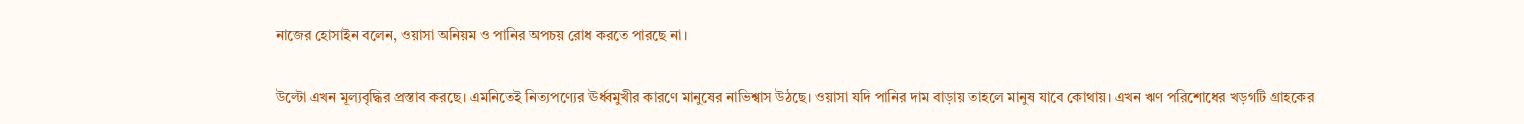নাজের হোসাইন বলেন, ওয়াসা অনিয়ম ও পানির অপচয় রোধ করতে পারছে না।

উল্টো এখন মূল্যবৃদ্ধির প্রস্তাব করছে। এমনিতেই নিত্যপণ্যের ঊর্ধ্বমুখীর কারণে মানুষের নাভিশ্বাস উঠছে। ওয়াসা যদি পানির দাম বাড়ায় তাহলে মানুষ যাবে কোথায়। এখন ঋণ পরিশোধের খড়গটি গ্রাহকের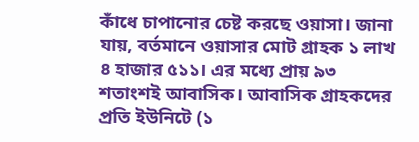কাঁধে চাপানোর চেষ্ট করছে ওয়াসা। জানা যায়, বর্তমানে ওয়াসার মোট গ্রাহক ১ লাখ ৪ হাজার ৫১১। এর মধ্যে প্রায় ৯৩ শতাংশই আবাসিক। আবাসিক গ্রাহকদের প্রতি ইউনিটে (১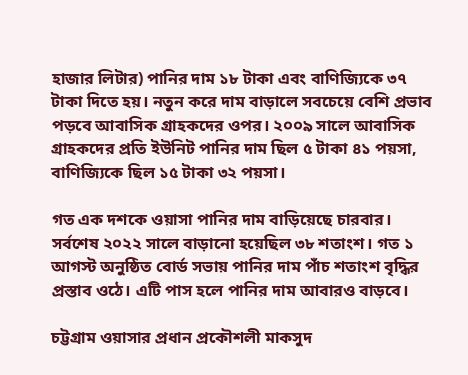হাজার লিটার) পানির দাম ১৮ টাকা এবং বাণিজ্যিকে ৩৭ টাকা দিতে হয়। নতুন করে দাম বাড়ালে সবচেয়ে বেশি প্রভাব পড়বে আবাসিক গ্রাহকদের ওপর। ২০০৯ সালে আবাসিক গ্রাহকদের প্রতি ইউনিট পানির দাম ছিল ৫ টাকা ৪১ পয়সা, বাণিজ্যিকে ছিল ১৫ টাকা ৩২ পয়সা।

গত এক দশকে ওয়াসা পানির দাম বাড়িয়েছে চারবার। সর্বশেষ ২০২২ সালে বাড়ানো হয়েছিল ৩৮ শতাংশ। গত ১ আগস্ট অনুষ্ঠিত বোর্ড সভায় পানির দাম পাঁচ শতাংশ বৃদ্ধির প্রস্তাব ওঠে। এটি পাস হলে পানির দাম আবারও বাড়বে।

চট্টগ্রাম ওয়াসার প্রধান প্রকৌশলী মাকসুদ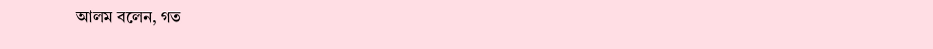আলম বলেন, গত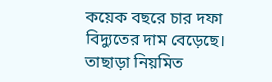কয়েক বছরে চার দফা বিদ্যুতের দাম বেড়েছে। তাছাড়া নিয়মিত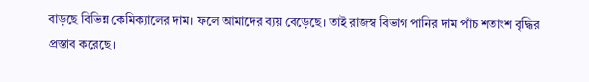বাড়ছে বিভিন্ন কেমিক্যালের দাম। ফলে আমাদের ব্যয় বেড়েছে। তাই রাজস্ব বিভাগ পানির দাম পাঁচ শতাংশ বৃদ্ধির প্রস্তাব করেছে।